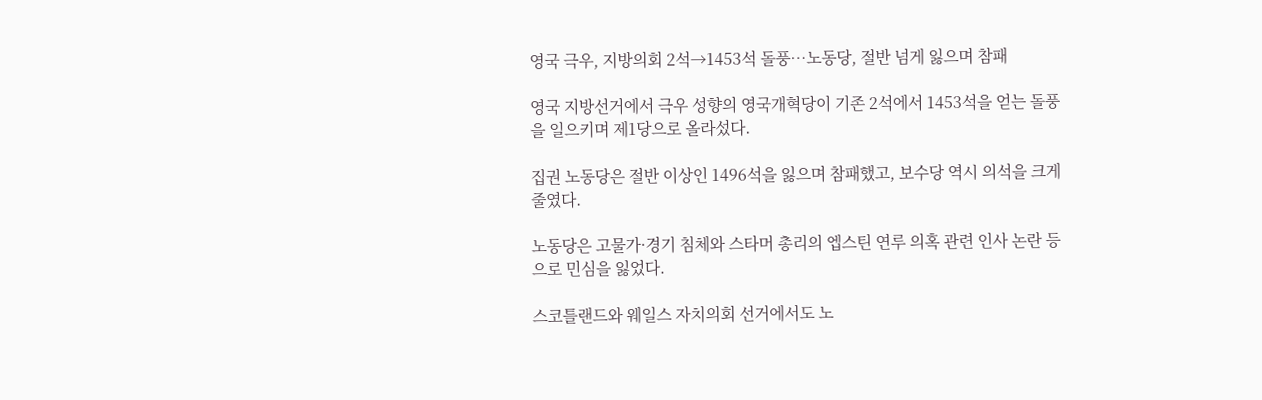영국 극우, 지방의회 2석→1453석 돌풍…노동당, 절반 넘게 잃으며 참패

영국 지방선거에서 극우 성향의 영국개혁당이 기존 2석에서 1453석을 얻는 돌풍을 일으키며 제1당으로 올라섰다.

집권 노동당은 절반 이상인 1496석을 잃으며 참패했고, 보수당 역시 의석을 크게 줄였다.

노동당은 고물가·경기 침체와 스타머 총리의 엡스틴 연루 의혹 관련 인사 논란 등으로 민심을 잃었다.

스코틀랜드와 웨일스 자치의회 선거에서도 노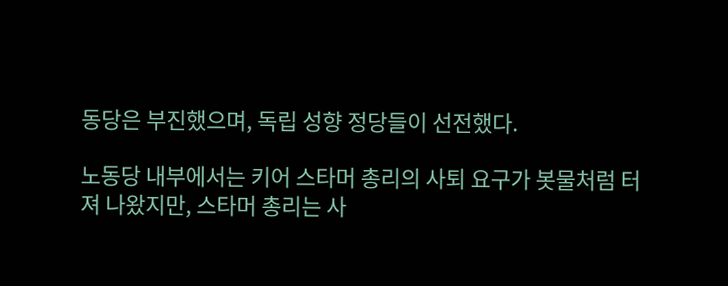동당은 부진했으며, 독립 성향 정당들이 선전했다.

노동당 내부에서는 키어 스타머 총리의 사퇴 요구가 봇물처럼 터져 나왔지만, 스타머 총리는 사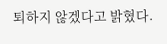퇴하지 않겠다고 밝혔다.